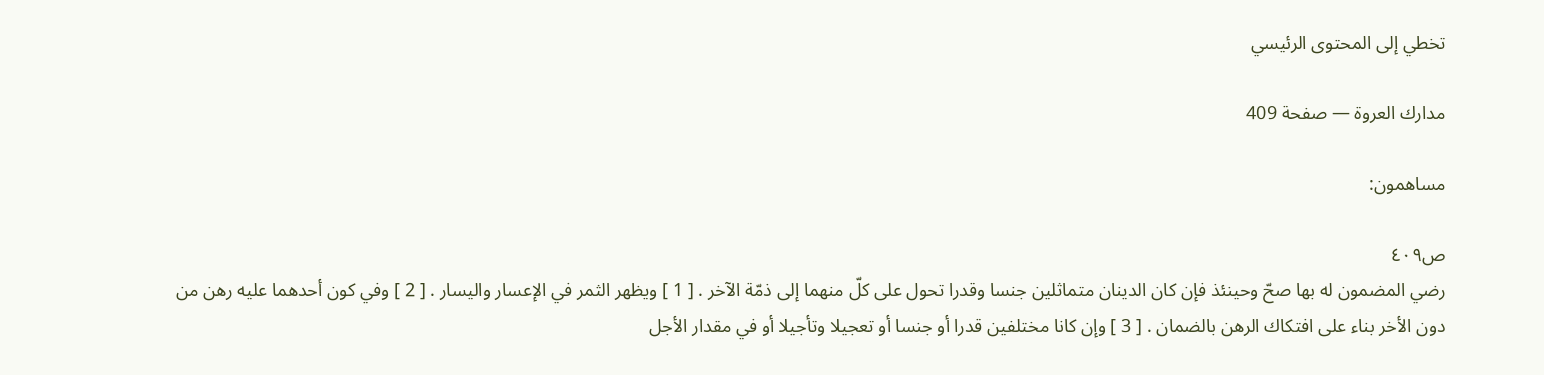تخطي إلى المحتوى الرئيسي

مدارك العروة — صفحة 409

مساهمون:

ص٤٠٩
رضي المضمون له بها صحّ وحينئذ فإن كان الدينان متماثلين جنسا وقدرا تحول على كلّ منهما إلى ذمّة الآخر . [ 1 ] ويظهر الثمر في الإعسار واليسار . [ 2 ] وفي كون أحدهما عليه رهن من دون الأخر بناء على افتكاك الرهن بالضمان . [ 3 ] وإن كانا مختلفين قدرا أو جنسا أو تعجيلا وتأجيلا أو في مقدار الأجل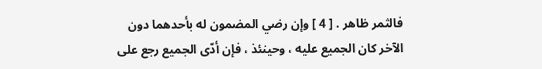فالثمر ظاهر . [ 4 ] وإن رضي المضمون له بأحدهما دون الآخر كان الجميع عليه ، وحينئذ ، فإن أدّى الجميع رجع على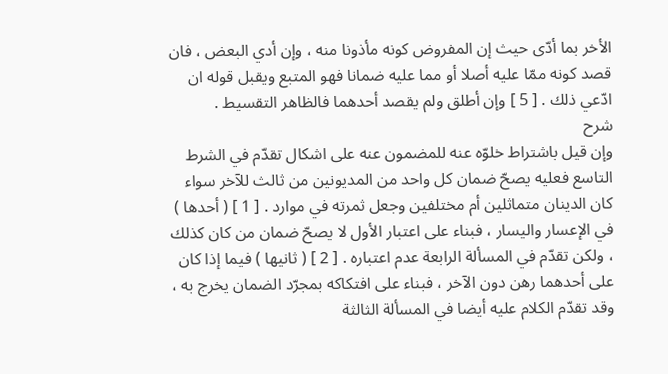الأخر بما أدّى حيث إن المفروض كونه مأذونا منه ، وإن أدي البعض ، فان قصد كونه ممّا عليه أصلا أو مما عليه ضمانا فهو المتبع ويقبل قوله ان ادّعي ذلك . [ 5 ] وإن أطلق ولم يقصد أحدهما فالظاهر التقسيط .
شرح
وإن قيل باشتراط خلوّه عنه للمضمون عنه على اشكال تقدّم في الشرط التاسع فعليه يصحّ ضمان كل واحد من المديونين من ثالث للآخر سواء كان الدينان متماثلين أم مختلفين وجعل ثمرته في موارد . [ 1 ] ( أحدها ) في الإعسار واليسار ، فبناء على اعتبار الأول لا يصحّ ضمان من كان كذلك ، ولكن تقدّم في المسألة الرابعة عدم اعتباره . [ 2 ] ( ثانيها ) فيما إذا كان على أحدهما رهن دون الآخر ، فبناء على افتكاكه بمجرّد الضمان يخرج به ، وقد تقدّم الكلام عليه أيضا في المسألة الثالثة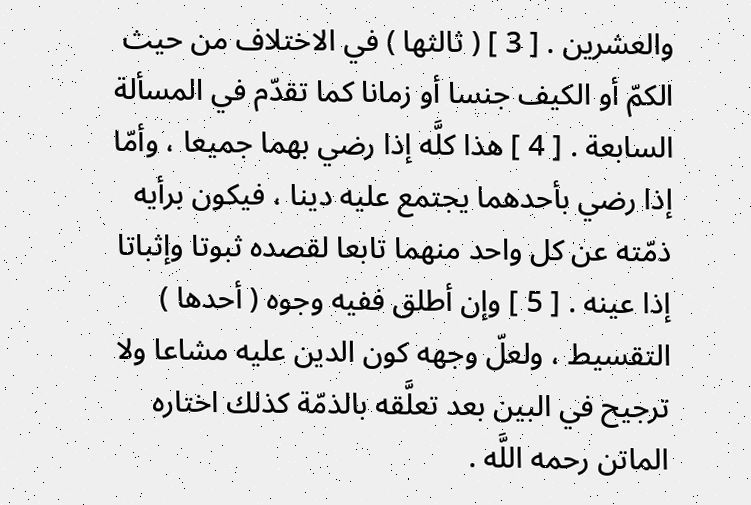والعشرين . [ 3 ] ( ثالثها ) في الاختلاف من حيث الكمّ أو الكيف جنسا أو زمانا كما تقدّم في المسألة السابعة . [ 4 ] هذا كلَّه إذا رضي بهما جميعا ، وأمّا إذا رضي بأحدهما يجتمع عليه دينا ، فيكون برأيه ذمّته عن كل واحد منهما تابعا لقصده ثبوتا وإثباتا إذا عينه . [ 5 ] وإن أطلق ففيه وجوه ( أحدها ) التقسيط ، ولعلّ وجهه كون الدين عليه مشاعا ولا ترجيح في البين بعد تعلَّقه بالذمّة كذلك اختاره الماتن رحمه اللَّه .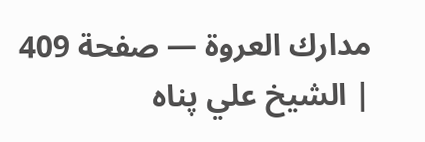مدارك العروة — صفحة 409 | الشيخ علي پناه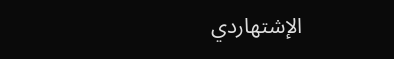الإشتهاردي